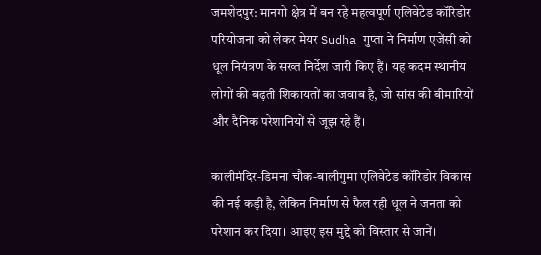जमशेदपुर: मानगो क्षेत्र में बन रहे महत्वपूर्ण एलिवेटेड कॉरिडोर परियोजना को लेकर मेयर Sudha गुप्ता ने निर्माण एजेंसी को धूल नियंत्रण के सख्त निर्देश जारी किए हैं। यह कदम स्थानीय लोगों की बढ़ती शिकायतों का जवाब है, जो सांस की बीमारियों और दैनिक परेशानियों से जूझ रहे हैं।

कालीमंदिर-डिमना चौक-बालीगुमा एलिवेटेड कॉरिडोर विकास की नई कड़ी है, लेकिन निर्माण से फैल रही धूल ने जनता को परेशान कर दिया। आइए इस मुद्दे को विस्तार से जानें।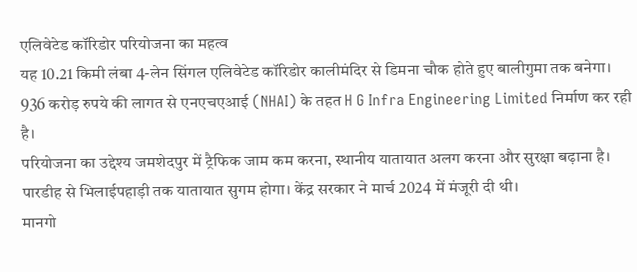एलिवेटेड कॉरिडोर परियोजना का महत्व
यह 10.21 किमी लंबा 4-लेन सिंगल एलिवेटेड कॉरिडोर कालीमंदिर से डिमना चौक होते हुए बालीगुमा तक बनेगा। 936 करोड़ रुपये की लागत से एनएचएआई (NHAI) के तहत H G Infra Engineering Limited निर्माण कर रही है।
परियोजना का उद्देश्य जमशेदपुर में ट्रैफिक जाम कम करना, स्थानीय यातायात अलग करना और सुरक्षा बढ़ाना है। पारडीह से भिलाईपहाड़ी तक यातायात सुगम होगा। केंद्र सरकार ने मार्च 2024 में मंजूरी दी थी।
मानगो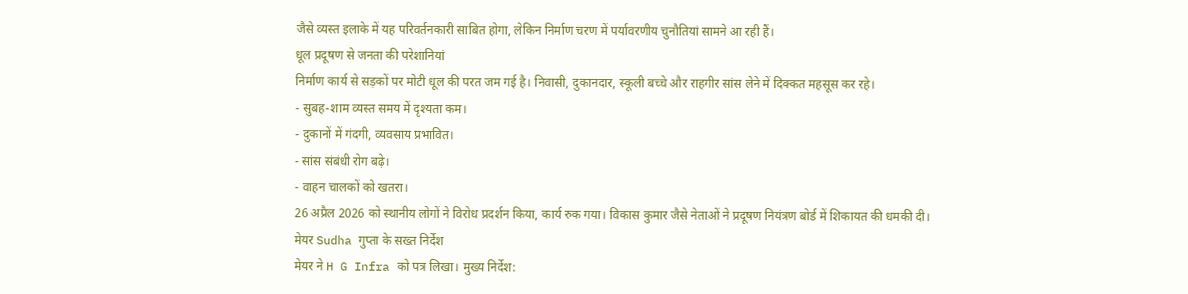जैसे व्यस्त इलाके में यह परिवर्तनकारी साबित होगा, लेकिन निर्माण चरण में पर्यावरणीय चुनौतियां सामने आ रही हैं।
धूल प्रदूषण से जनता की परेशानियां
निर्माण कार्य से सड़कों पर मोटी धूल की परत जम गई है। निवासी, दुकानदार, स्कूली बच्चे और राहगीर सांस लेने में दिक्कत महसूस कर रहे।
- सुबह-शाम व्यस्त समय में दृश्यता कम।
- दुकानों में गंदगी, व्यवसाय प्रभावित।
- सांस संबंधी रोग बढ़े।
- वाहन चालकों को खतरा।
26 अप्रैल 2026 को स्थानीय लोगों ने विरोध प्रदर्शन किया, कार्य रुक गया। विकास कुमार जैसे नेताओं ने प्रदूषण नियंत्रण बोर्ड में शिकायत की धमकी दी।
मेयर Sudha गुप्ता के सख्त निर्देश
मेयर ने H G Infra को पत्र लिखा। मुख्य निर्देश: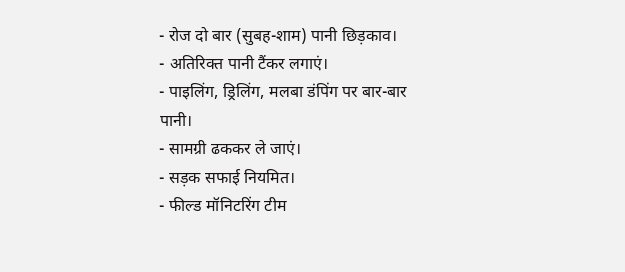- रोज दो बार (सुबह-शाम) पानी छिड़काव।
- अतिरिक्त पानी टैंकर लगाएं।
- पाइलिंग, ड्रिलिंग, मलबा डंपिंग पर बार-बार पानी।
- सामग्री ढककर ले जाएं।
- सड़क सफाई नियमित।
- फील्ड मॉनिटरिंग टीम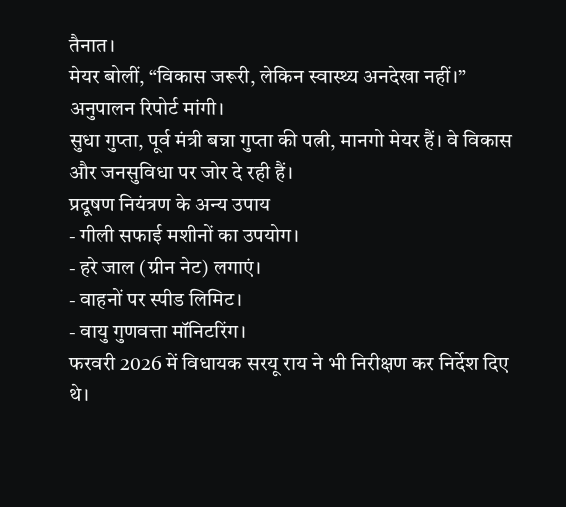तैनात।
मेयर बोलीं, “विकास जरूरी, लेकिन स्वास्थ्य अनदेखा नहीं।” अनुपालन रिपोर्ट मांगी।
सुधा गुप्ता, पूर्व मंत्री बन्ना गुप्ता की पत्नी, मानगो मेयर हैं। वे विकास और जनसुविधा पर जोर दे रही हैं।
प्रदूषण नियंत्रण के अन्य उपाय
- गीली सफाई मशीनों का उपयोग।
- हरे जाल (ग्रीन नेट) लगाएं।
- वाहनों पर स्पीड लिमिट।
- वायु गुणवत्ता मॉनिटरिंग।
फरवरी 2026 में विधायक सरयू राय ने भी निरीक्षण कर निर्देश दिए थे।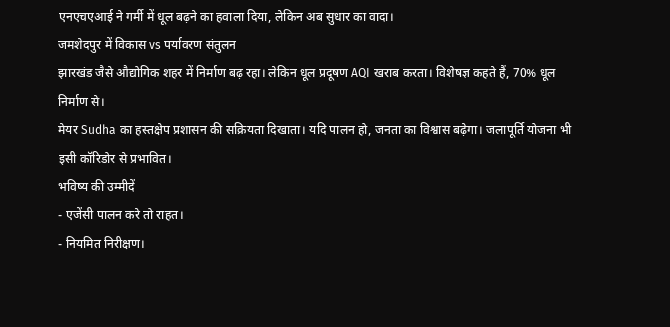एनएचएआई ने गर्मी में धूल बढ़ने का हवाला दिया, लेकिन अब सुधार का वादा।
जमशेदपुर में विकास vs पर्यावरण संतुलन
झारखंड जैसे औद्योगिक शहर में निर्माण बढ़ रहा। लेकिन धूल प्रदूषण AQI खराब करता। विशेषज्ञ कहते हैं, 70% धूल निर्माण से।
मेयर Sudha का हस्तक्षेप प्रशासन की सक्रियता दिखाता। यदि पालन हो, जनता का विश्वास बढ़ेगा। जलापूर्ति योजना भी इसी कॉरिडोर से प्रभावित।
भविष्य की उम्मीदें
- एजेंसी पालन करे तो राहत।
- नियमित निरीक्षण।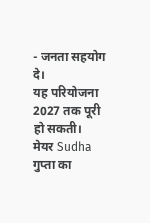- जनता सहयोग दे।
यह परियोजना 2027 तक पूरी हो सकती।
मेयर Sudha गुप्ता का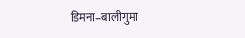डिमना–बालीगुमा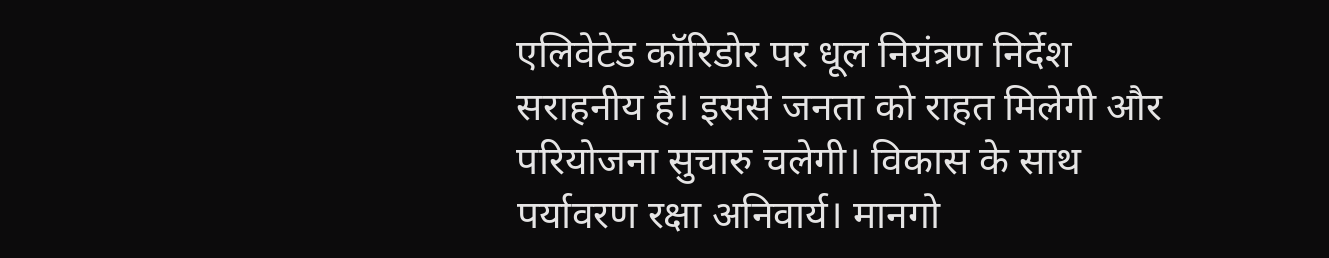एलिवेटेड कॉरिडोर पर धूल नियंत्रण निर्देश सराहनीय है। इससे जनता को राहत मिलेगी और परियोजना सुचारु चलेगी। विकास के साथ पर्यावरण रक्षा अनिवार्य। मानगो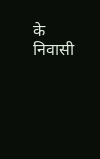के निवासी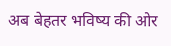अब बेहतर भविष्य की ओर